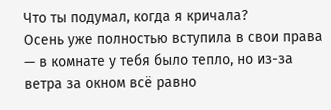Что ты подумал, когда я кричала?
Осень уже полностью вступила в свои права — в комнате у тебя было тепло, но из-за ветра за окном всё равно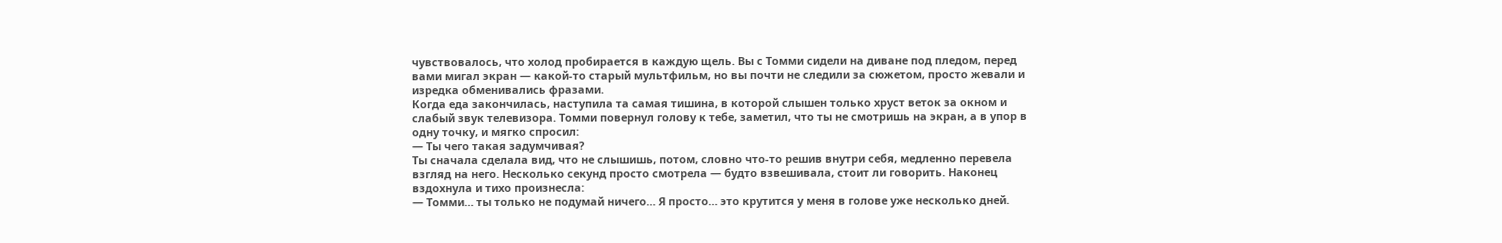чувствовалось, что холод пробирается в каждую щель. Вы с Томми сидели на диване под пледом, перед вами мигал экран — какой-то старый мультфильм, но вы почти не следили за сюжетом, просто жевали и изредка обменивались фразами.
Когда еда закончилась, наступила та самая тишина, в которой слышен только хруст веток за окном и слабый звук телевизора. Томми повернул голову к тебе, заметил, что ты не смотришь на экран, а в упор в одну точку, и мягко спросил:
— Ты чего такая задумчивая?
Ты сначала сделала вид, что не слышишь, потом, словно что-то решив внутри себя, медленно перевела взгляд на него. Несколько секунд просто смотрела — будто взвешивала, стоит ли говорить. Наконец вздохнула и тихо произнесла:
— Томми… ты только не подумай ничего… Я просто… это крутится у меня в голове уже несколько дней.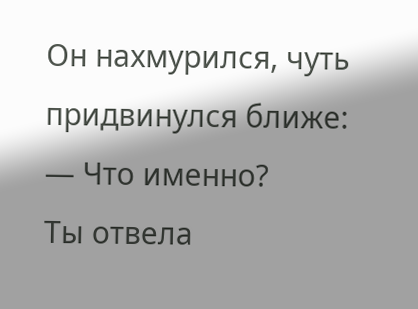Он нахмурился, чуть придвинулся ближе:
— Что именно?
Ты отвела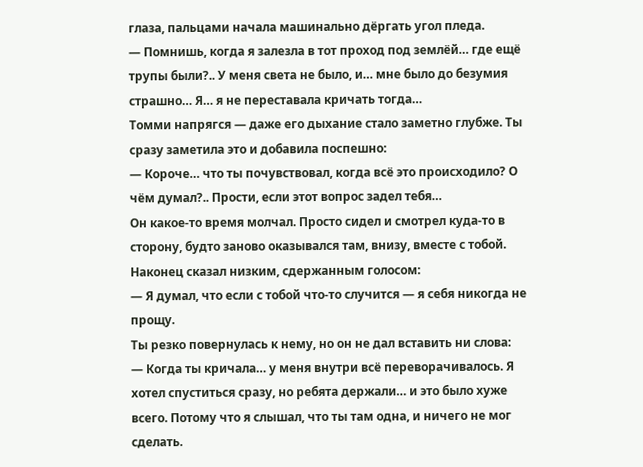глаза, пальцами начала машинально дёргать угол пледа.
— Помнишь, когда я залезла в тот проход под землёй… где ещё трупы были?.. У меня света не было, и… мне было до безумия страшно… Я… я не переставала кричать тогда…
Томми напрягся — даже его дыхание стало заметно глубже. Ты сразу заметила это и добавила поспешно:
— Короче… что ты почувствовал, когда всё это происходило? О чём думал?.. Прости, если этот вопрос задел тебя…
Он какое-то время молчал. Просто сидел и смотрел куда-то в сторону, будто заново оказывался там, внизу, вместе с тобой. Наконец сказал низким, сдержанным голосом:
— Я думал, что если с тобой что-то случится — я себя никогда не прощу.
Ты резко повернулась к нему, но он не дал вставить ни слова:
— Когда ты кричала… у меня внутри всё переворачивалось. Я хотел спуститься сразу, но ребята держали… и это было хуже всего. Потому что я слышал, что ты там одна, и ничего не мог сделать.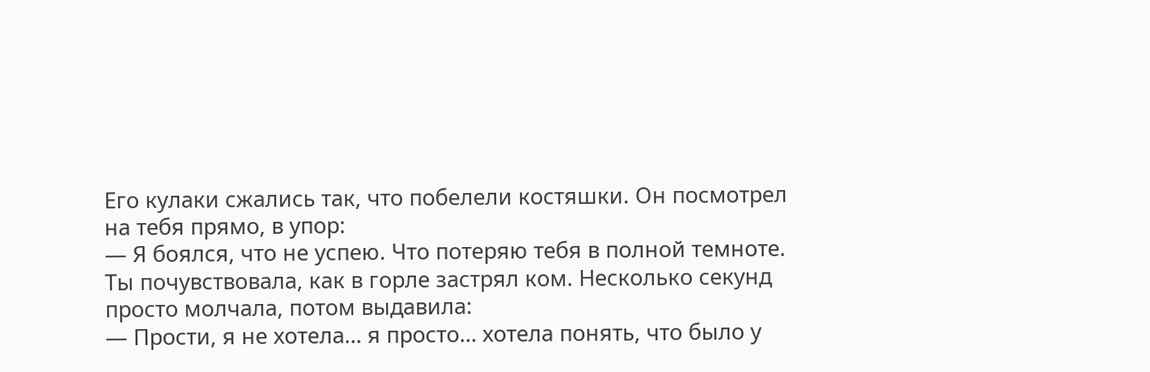Его кулаки сжались так, что побелели костяшки. Он посмотрел на тебя прямо, в упор:
— Я боялся, что не успею. Что потеряю тебя в полной темноте.
Ты почувствовала, как в горле застрял ком. Несколько секунд просто молчала, потом выдавила:
— Прости, я не хотела… я просто… хотела понять, что было у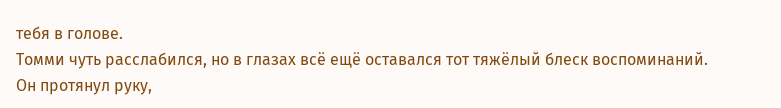тебя в голове.
Томми чуть расслабился, но в глазах всё ещё оставался тот тяжёлый блеск воспоминаний. Он протянул руку,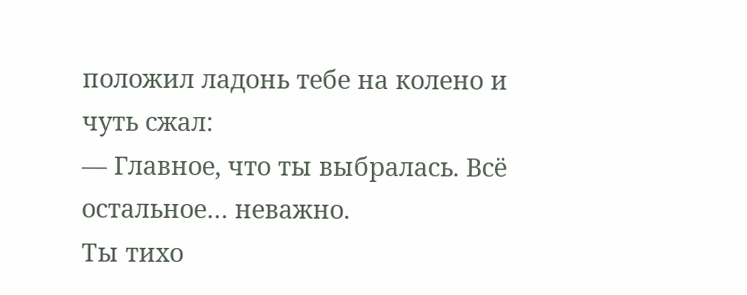положил ладонь тебе на колено и чуть сжал:
— Главное, что ты выбралась. Всё остальное… неважно.
Ты тихо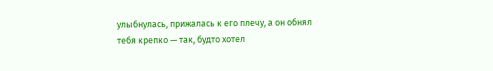улыбнулась, прижалась к его плечу, а он обнял тебя крепко — так, будто хотел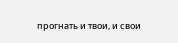прогнать и твои, и свои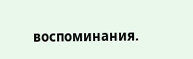воспоминания.